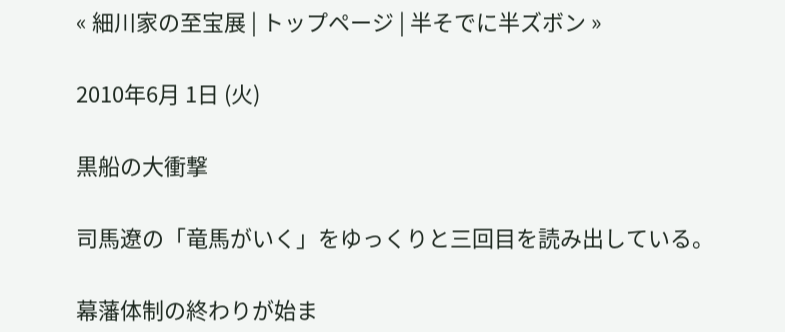« 細川家の至宝展 | トップページ | 半そでに半ズボン »

2010年6月 1日 (火)

黒船の大衝撃

司馬遼の「竜馬がいく」をゆっくりと三回目を読み出している。

幕藩体制の終わりが始ま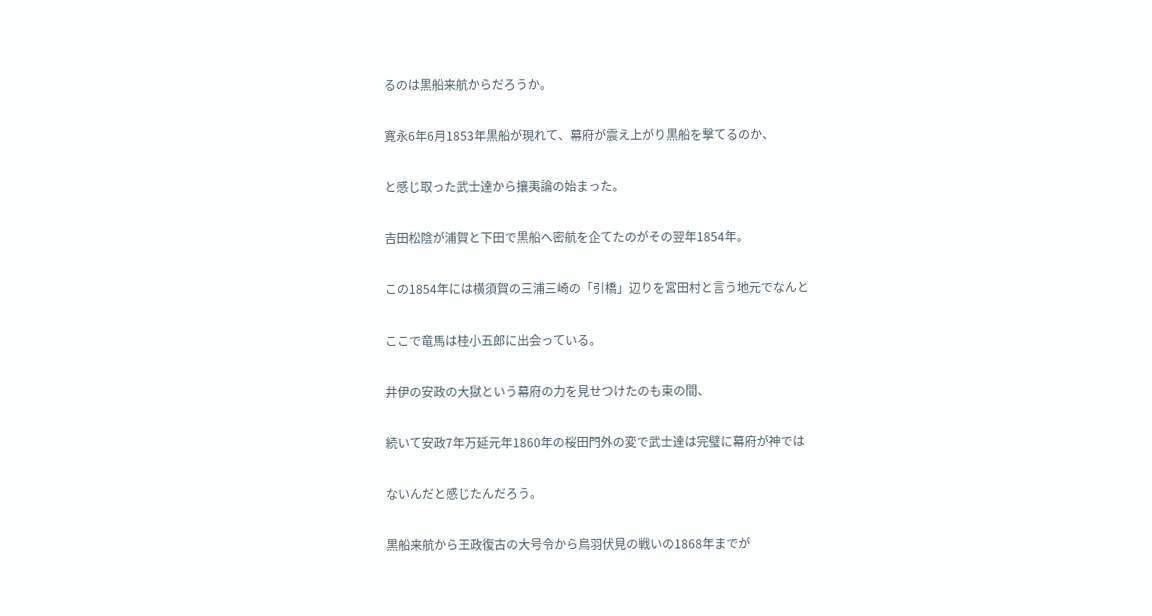るのは黒船来航からだろうか。

寛永6年6月1853年黒船が現れて、幕府が震え上がり黒船を撃てるのか、

と感じ取った武士達から攘夷論の始まった。

吉田松陰が浦賀と下田で黒船へ密航を企てたのがその翌年1854年。

この1854年には横須賀の三浦三崎の「引橋」辺りを宮田村と言う地元でなんと

ここで竜馬は桂小五郎に出会っている。

井伊の安政の大獄という幕府の力を見せつけたのも束の間、

続いて安政7年万延元年1860年の桜田門外の変で武士達は完璧に幕府が神では

ないんだと感じたんだろう。

黒船来航から王政復古の大号令から鳥羽伏見の戦いの1868年までが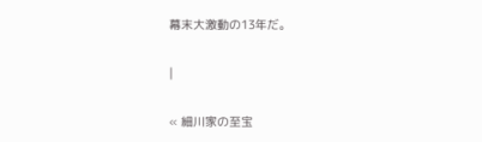幕末大激動の13年だ。

|

« 細川家の至宝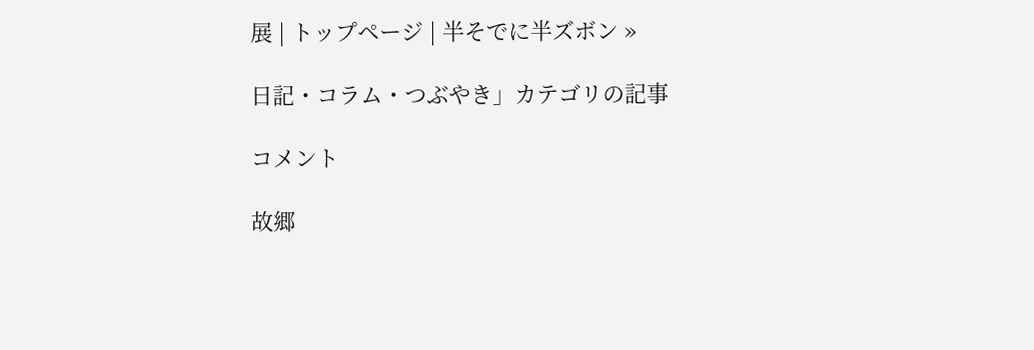展 | トップページ | 半そでに半ズボン »

日記・コラム・つぶやき」カテゴリの記事

コメント

故郷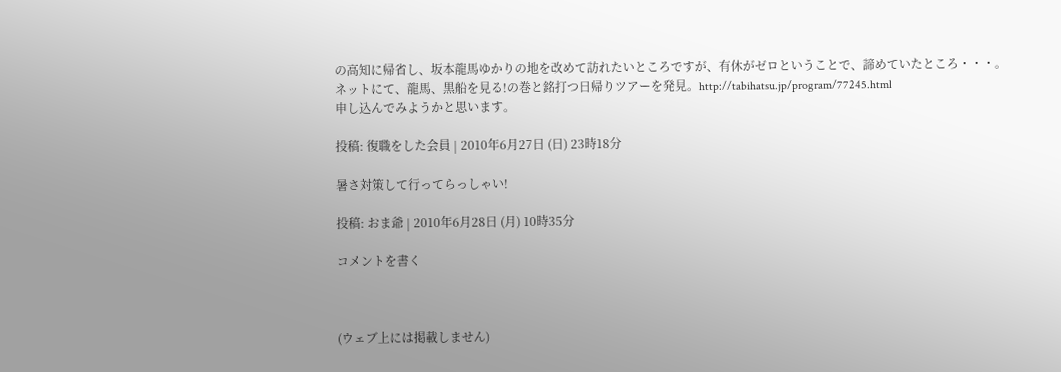の高知に帰省し、坂本龍馬ゆかりの地を改めて訪れたいところですが、有休がゼロということで、諦めていたところ・・・。
ネットにて、龍馬、黒船を見る!の巻と銘打つ日帰りツアーを発見。http://tabihatsu.jp/program/77245.html
申し込んでみようかと思います。

投稿: 復職をした会員 | 2010年6月27日 (日) 23時18分

暑さ対策して行ってらっしゃい!

投稿: おま爺 | 2010年6月28日 (月) 10時35分

コメントを書く



(ウェブ上には掲載しません)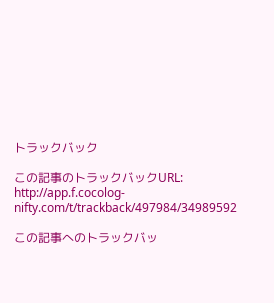トラックバック

この記事のトラックバックURL:
http://app.f.cocolog-nifty.com/t/trackback/497984/34989592

この記事へのトラックバッ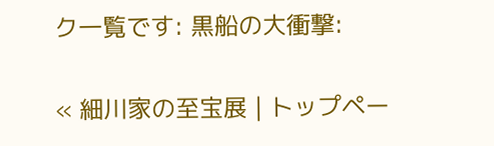ク一覧です: 黒船の大衝撃:

« 細川家の至宝展 | トップペー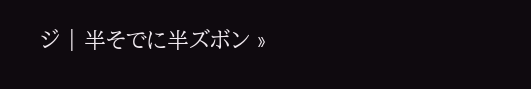ジ | 半そでに半ズボン »